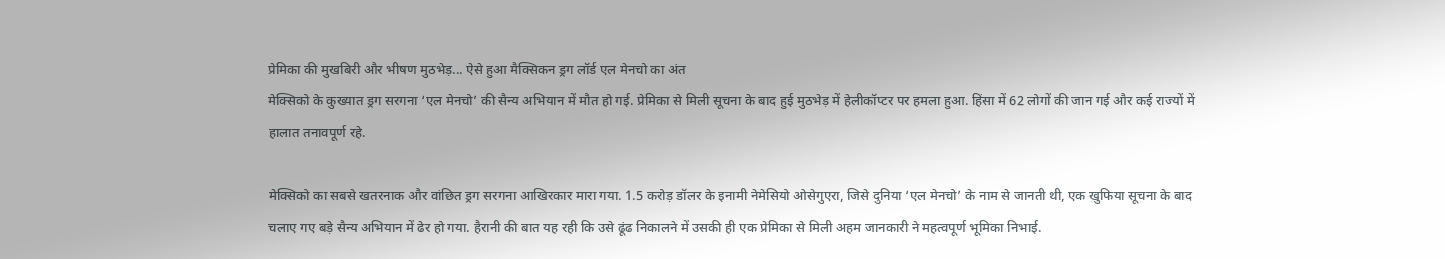प्रेमिका की मुखबिरी और भीषण मुठभेड़... ऐसे हुआ मैक्सिकन ड्रग लॉर्ड एल मेनचो का अंत
मेक्सिको के कुख्यात ड्रग सरगना ‘एल मेनचो’ की सैन्य अभियान में मौत हो गई. प्रेमिका से मिली सूचना के बाद हुई मुठभेड़ में हेलीकॉप्टर पर हमला हुआ. हिंसा में 62 लोगों की जान गई और कई राज्यों में हालात तनावपूर्ण रहे.

मेक्सिको का सबसे खतरनाक और वांछित ड्रग सरगना आखिरकार मारा गया. 1.5 करोड़ डॉलर के इनामी नेमेसियो ओसेगुएरा, जिसे दुनिया ‘एल मेनचो’ के नाम से जानती थी, एक खुफिया सूचना के बाद चलाए गए बड़े सैन्य अभियान में ढेर हो गया. हैरानी की बात यह रही कि उसे ढूंढ निकालने में उसकी ही एक प्रेमिका से मिली अहम जानकारी ने महत्वपूर्ण भूमिका निभाई.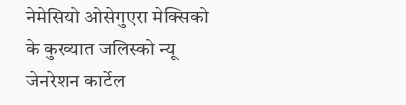नेमेसियो ओसेगुएरा मेक्सिको के कुख्यात जलिस्को न्यू जेनरेशन कार्टेल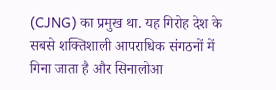(CJNG) का प्रमुख था. यह गिरोह देश के सबसे शक्तिशाली आपराधिक संगठनों में गिना जाता है और सिनालोआ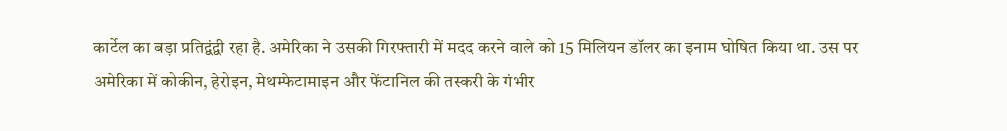कार्टेल का बड़ा प्रतिद्वंद्वी रहा है. अमेरिका ने उसकी गिरफ्तारी में मदद करने वाले को 15 मिलियन डॉलर का इनाम घोषित किया था. उस पर अमेरिका में कोकीन, हेरोइन, मेथम्फेटामाइन और फेंटानिल की तस्करी के गंभीर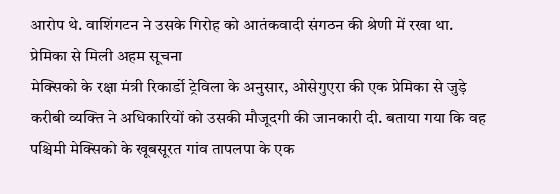आरोप थे. वाशिंगटन ने उसके गिरोह को आतंकवादी संगठन की श्रेणी में रखा था.
प्रेमिका से मिली अहम सूचना
मेक्सिको के रक्षा मंत्री रिकार्डो ट्रेविला के अनुसार, ओसेगुएरा की एक प्रेमिका से जुड़े करीबी व्यक्ति ने अधिकारियों को उसकी मौजूदगी की जानकारी दी. बताया गया कि वह पश्चिमी मेक्सिको के खूबसूरत गांव तापलपा के एक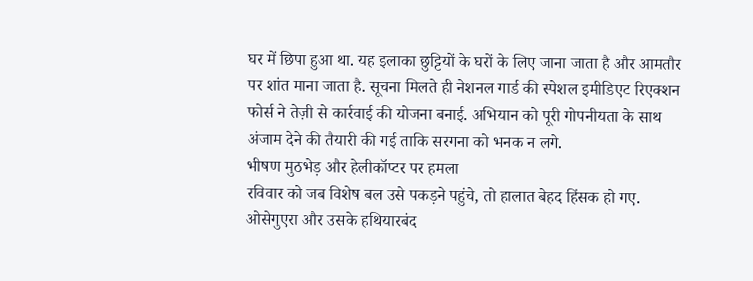घर में छिपा हुआ था. यह इलाका छुट्टियों के घरों के लिए जाना जाता है और आमतौर पर शांत माना जाता है. सूचना मिलते ही नेशनल गार्ड की स्पेशल इमीडिएट रिएक्शन फोर्स ने तेज़ी से कार्रवाई की योजना बनाई. अभियान को पूरी गोपनीयता के साथ अंजाम देने की तैयारी की गई ताकि सरगना को भनक न लगे.
भीषण मुठभेड़ और हेलीकॉप्टर पर हमला
रविवार को जब विशेष बल उसे पकड़ने पहुंचे, तो हालात बेहद हिंसक हो गए. ओसेगुएरा और उसके हथियारबंद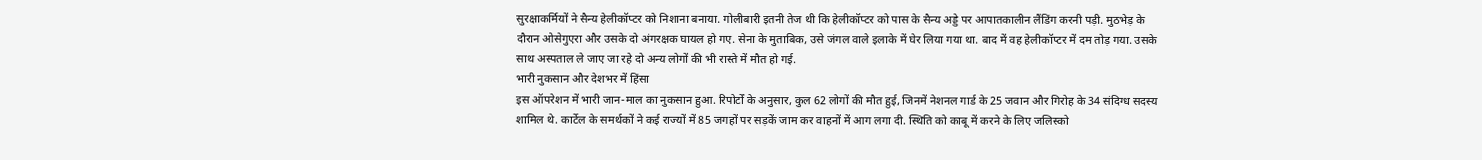सुरक्षाकर्मियों ने सैन्य हेलीकॉप्टर को निशाना बनाया. गोलीबारी इतनी तेज थी कि हेलीकॉप्टर को पास के सैन्य अड्डे पर आपातकालीन लैंडिंग करनी पड़ी. मुठभेड़ के दौरान ओसेगुएरा और उसके दो अंगरक्षक घायल हो गए. सेना के मुताबिक, उसे जंगल वाले इलाके में घेर लिया गया था. बाद में वह हेलीकॉप्टर में दम तोड़ गया. उसके साथ अस्पताल ले जाए जा रहे दो अन्य लोगों की भी रास्ते में मौत हो गई.
भारी नुकसान और देशभर में हिंसा
इस ऑपरेशन में भारी जान-माल का नुकसान हुआ. रिपोर्टों के अनुसार, कुल 62 लोगों की मौत हुई, जिनमें नेशनल गार्ड के 25 जवान और गिरोह के 34 संदिग्ध सदस्य शामिल थे. कार्टेल के समर्थकों ने कई राज्यों में 85 जगहों पर सड़कें जाम कर वाहनों में आग लगा दी. स्थिति को काबू में करने के लिए जलिस्को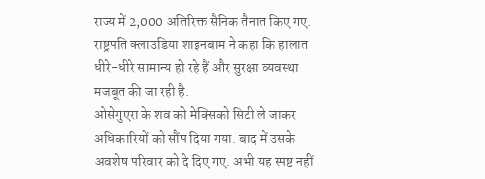राज्य में 2,000 अतिरिक्त सैनिक तैनात किए गए. राष्ट्रपति क्लाउडिया शाइनबाम ने कहा कि हालात धीरे-धीरे सामान्य हो रहे हैं और सुरक्षा व्यवस्था मजबूत की जा रही है.
ओसेगुएरा के शव को मेक्सिको सिटी ले जाकर अधिकारियों को सौंप दिया गया. बाद में उसके अवशेष परिवार को दे दिए गए. अभी यह स्पष्ट नहीं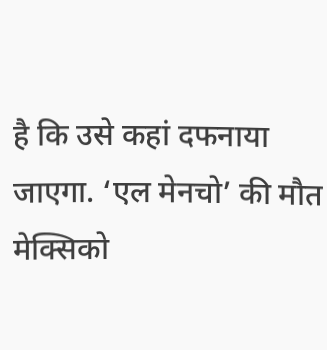है कि उसे कहां दफनाया जाएगा. ‘एल मेनचो’ की मौत मेक्सिको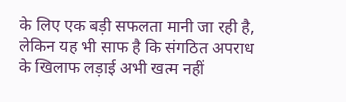के लिए एक बड़ी सफलता मानी जा रही है, लेकिन यह भी साफ है कि संगठित अपराध के खिलाफ लड़ाई अभी खत्म नहीं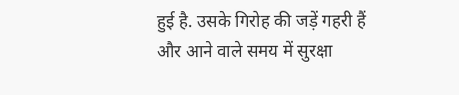हुई है. उसके गिरोह की जड़ें गहरी हैं और आने वाले समय में सुरक्षा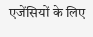एजेंसियों के लिए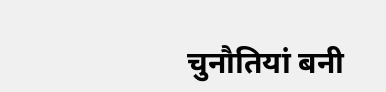चुनौतियां बनी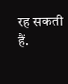रह सकती हैं.